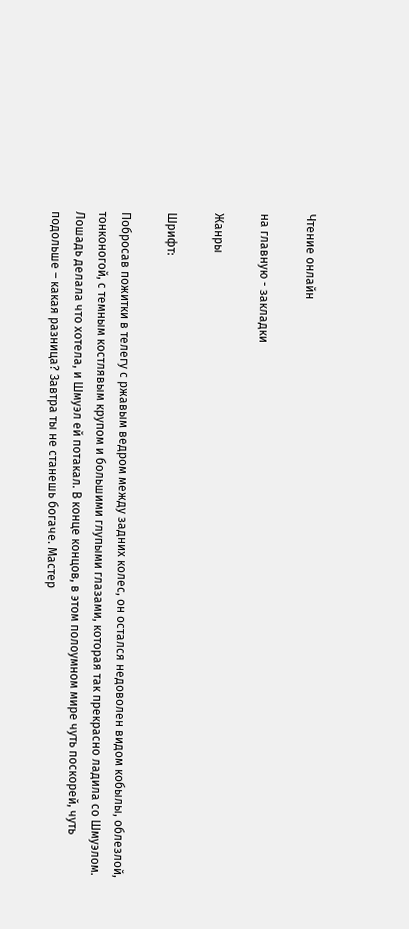Чтение онлайн

на главную - закладки

Жанры

Шрифт:

Побросав пожитки в телегу с ржавым ведром между задних колес, он остался недоволен видом кобылы, облезлой, тонконогой, с темным костлявым крупом и большими глупыми глазами, которая так прекрасно ладила со Шмуэлом. Лошадь делала что хотела, и Шмуэл ей потакал. В конце концов, в этом полоумном мире чуть поскорей, чуть подольше – какая разница? Завтра ты не станешь богаче. Мастер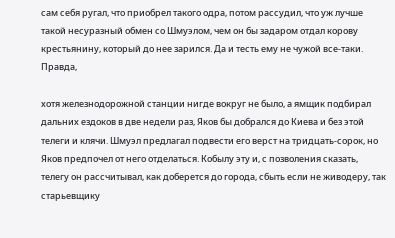сам себя ругал, что приобрел такого одра, потом рассудил, что уж лучше такой несуразный обмен со Шмуэлом, чем он бы задаром отдал корову крестьянину, который до нее зарился. Да и тесть ему не чужой все-таки. Правда,

хотя железнодорожной станции нигде вокруг не было, а ямщик подбирал дальних ездоков в две недели раз, Яков бы добрался до Киева и без этой телеги и клячи. Шмуэл предлагал подвести его верст на тридцать-сорок, но Яков предпочел от него отделаться. Кобылу эту и, с позволения сказать, телегу он рассчитывал, как доберется до города, сбыть если не живодеру, так старьевщику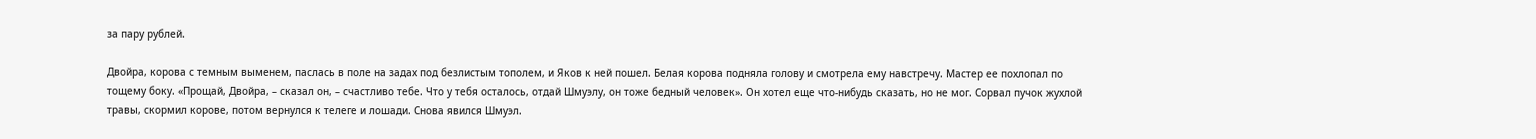за пару рублей.

Двойра, корова с темным выменем, паслась в поле на задах под безлистым тополем, и Яков к ней пошел. Белая корова подняла голову и смотрела ему навстречу. Мастер ее похлопал по тощему боку. «Прощай, Двойра, – сказал он, – счастливо тебе. Что у тебя осталось, отдай Шмуэлу, он тоже бедный человек». Он хотел еще что-нибудь сказать, но не мог. Сорвал пучок жухлой травы, скормил корове, потом вернулся к телеге и лошади. Снова явился Шмуэл.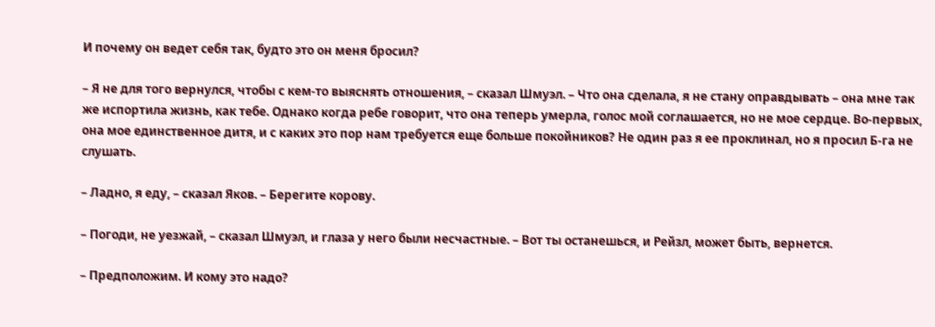И почему он ведет себя так, будто это он меня бросил?

– Я не для того вернулся, чтобы с кем-то выяснять отношения, – сказал Шмуэл. – Что она сделала, я не стану оправдывать – она мне так же испортила жизнь, как тебе. Однако когда ребе говорит, что она теперь умерла, голос мой соглашается, но не мое сердце. Во-первых, она мое единственное дитя, и с каких это пор нам требуется еще больше покойников? Не один раз я ее проклинал, но я просил Б-га не слушать.

– Ладно, я еду, – сказал Яков. – Берегите корову.

– Погоди, не уезжай, – сказал Шмуэл, и глаза у него были несчастные. – Вот ты останешься, и Рейзл, может быть, вернется.

– Предположим. И кому это надо?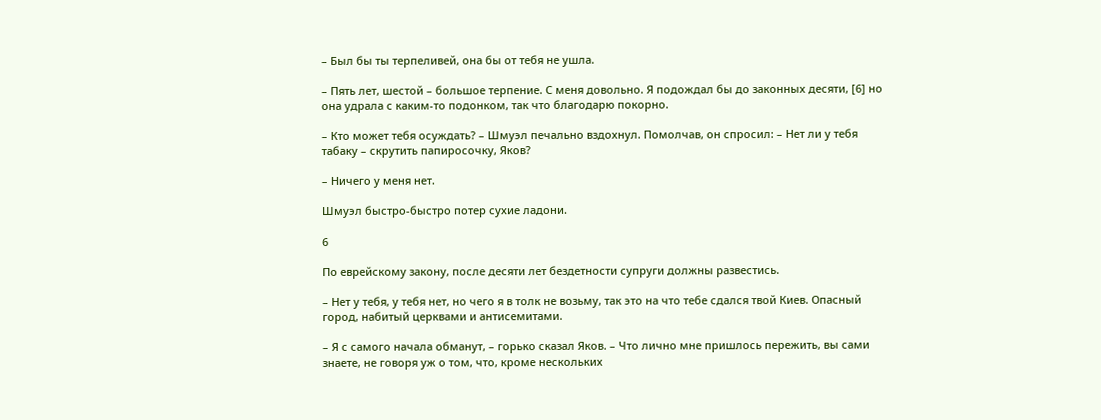– Был бы ты терпеливей, она бы от тебя не ушла.

– Пять лет, шестой – большое терпение. С меня довольно. Я подождал бы до законных десяти, [6] но она удрала с каким-то подонком, так что благодарю покорно.

– Кто может тебя осуждать? – Шмуэл печально вздохнул. Помолчав, он спросил: – Нет ли у тебя табаку – скрутить папиросочку, Яков?

– Ничего у меня нет.

Шмуэл быстро-быстро потер сухие ладони.

6

По еврейскому закону, после десяти лет бездетности супруги должны развестись.

– Нет у тебя, у тебя нет, но чего я в толк не возьму, так это на что тебе сдался твой Киев. Опасный город, набитый церквами и антисемитами.

– Я с самого начала обманут, – горько сказал Яков. – Что лично мне пришлось пережить, вы сами знаете, не говоря уж о том, что, кроме нескольких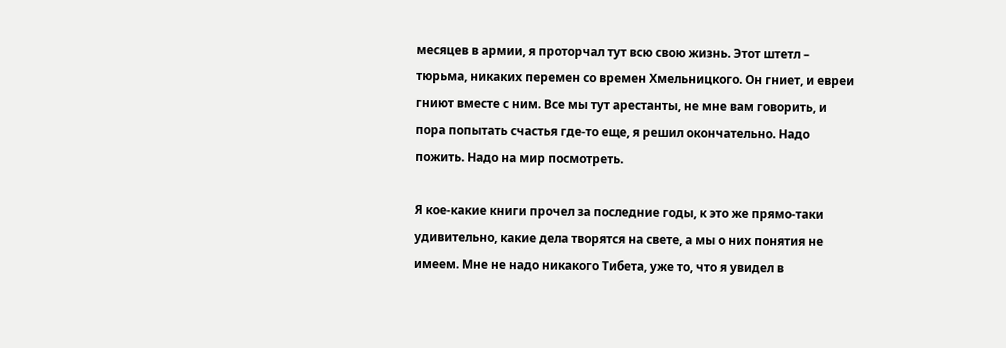месяцев в армии, я проторчал тут всю свою жизнь. Этот штетл – тюрьма, никаких перемен со времен Хмельницкого. Он гниет, и евреи гниют вместе с ним. Все мы тут арестанты, не мне вам говорить, и пора попытать счастья где-то еще, я решил окончательно. Надо пожить. Надо на мир посмотреть.

Я кое-какие книги прочел за последние годы, к это же прямо-таки удивительно, какие дела творятся на свете, а мы о них понятия не имеем. Мне не надо никакого Тибета, уже то, что я увидел в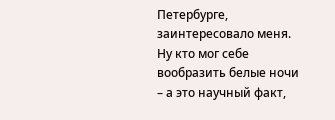Петербурге, заинтересовало меня. Ну кто мог себе вообразить белые ночи – а это научный факт,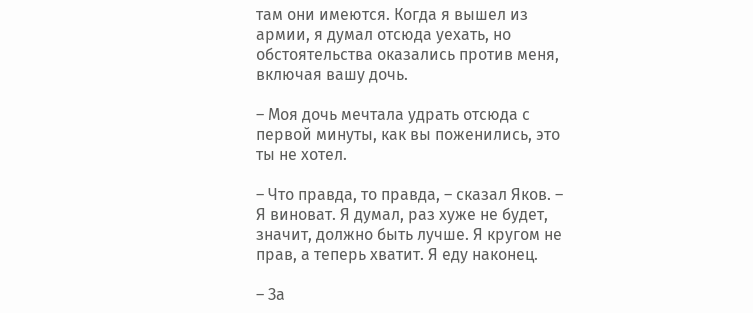там они имеются. Когда я вышел из армии, я думал отсюда уехать, но обстоятельства оказались против меня, включая вашу дочь.

– Моя дочь мечтала удрать отсюда с первой минуты, как вы поженились, это ты не хотел.

– Что правда, то правда, – сказал Яков. – Я виноват. Я думал, раз хуже не будет, значит, должно быть лучше. Я кругом не прав, а теперь хватит. Я еду наконец.

– За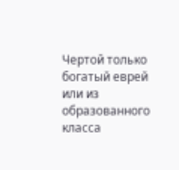Чертой только богатый еврей или из образованного класса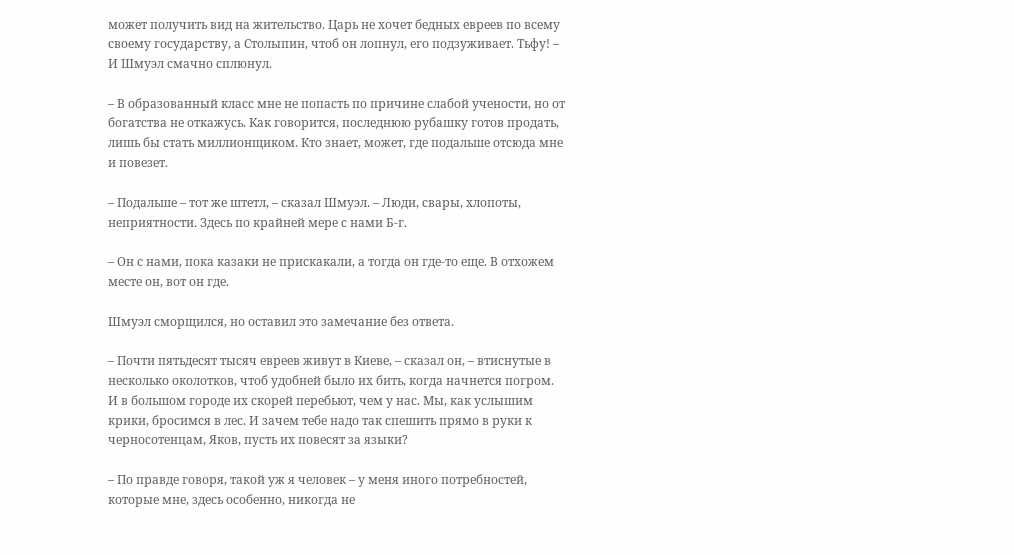может получить вид на жительство. Царь не хочет бедных евреев по всему своему государству, а Столыпин, чтоб он лопнул, его подзуживает. Тьфу! – И Шмуэл смачно сплюнул.

– В образованный класс мне не попасть по причине слабой учености, но от богатства не откажусь. Как говорится, последнюю рубашку готов продать, лишь бы стать миллионщиком. Кто знает, может, где подальше отсюда мне и повезет.

– Подальше – тот же штетл, – сказал Шмуэл. – Люди, свары, хлопоты, неприятности. Здесь по крайней мере с нами Б-г.

– Он с нами, пока казаки не прискакали, а тогда он где-то еще. В отхожем месте он, вот он где.

Шмуэл сморщился, но оставил это замечание без ответа.

– Почти пятьдесят тысяч евреев живут в Киеве, – сказал он, – втиснутые в несколько околотков, чтоб удобней было их бить, когда начнется погром. И в большом городе их скорей перебьют, чем у нас. Мы, как услышим крики, бросимся в лес. И зачем тебе надо так спешить прямо в руки к черносотенцам, Яков, пусть их повесят за языки?

– По правде говоря, такой уж я человек – у меня иного потребностей, которые мне, здесь особенно, никогда не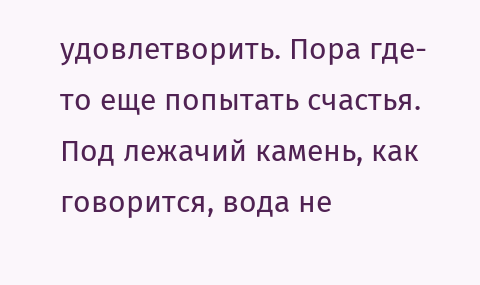удовлетворить. Пора где-то еще попытать счастья. Под лежачий камень, как говорится, вода не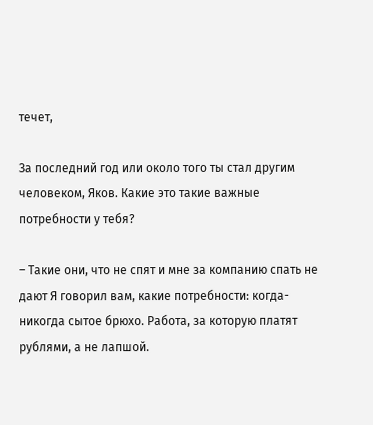течет,

За последний год или около того ты стал другим человеком, Яков. Какие это такие важные потребности у тебя?

– Такие они, что не спят и мне за компанию спать не дают Я говорил вам, какие потребности: когда-никогда сытое брюхо. Работа, за которую платят рублями, а не лапшой.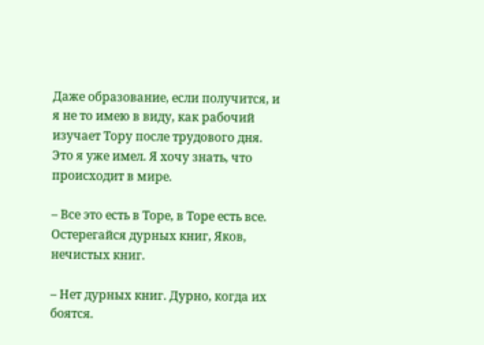Даже образование, если получится, и я не то имею в виду, как рабочий изучает Тору после трудового дня. Это я уже имел. Я хочу знать, что происходит в мире.

– Все это есть в Торе, в Торе есть все. Остерегайся дурных книг, Яков, нечистых книг.

– Нет дурных книг. Дурно, когда их боятся.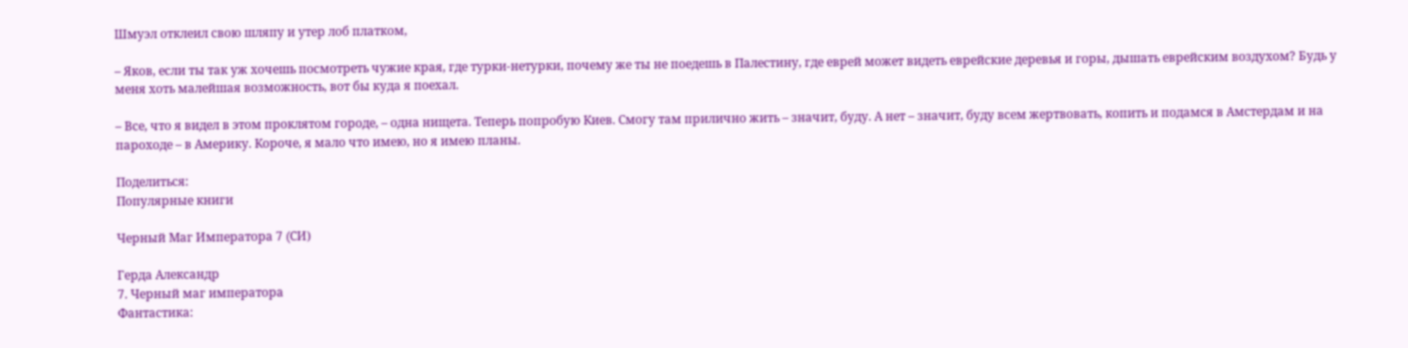Шмуэл отклеил свою шляпу и утер лоб платком,

– Яков, если ты так уж хочешь посмотреть чужие края, где турки-нетурки, почему же ты не поедешь в Палестину, где еврей может видеть еврейские деревья и горы, дышать еврейским воздухом? Будь у меня хоть малейшая возможность, вот бы куда я поехал.

– Все, что я видел в этом проклятом городе, – одна нищета. Теперь попробую Киев. Смогу там прилично жить – значит, буду. А нет – значит, буду всем жертвовать, копить и подамся в Амстердам и на пароходе – в Америку. Короче, я мало что имею, но я имею планы.

Поделиться:
Популярные книги

Черный Маг Императора 7 (CИ)

Герда Александр
7. Черный маг императора
Фантастика: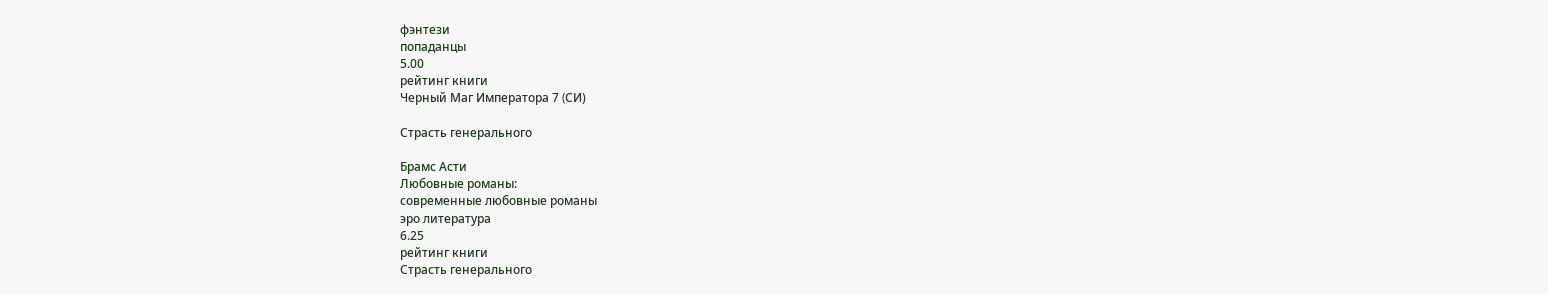фэнтези
попаданцы
5.00
рейтинг книги
Черный Маг Императора 7 (CИ)

Страсть генерального

Брамс Асти
Любовные романы:
современные любовные романы
эро литература
6.25
рейтинг книги
Страсть генерального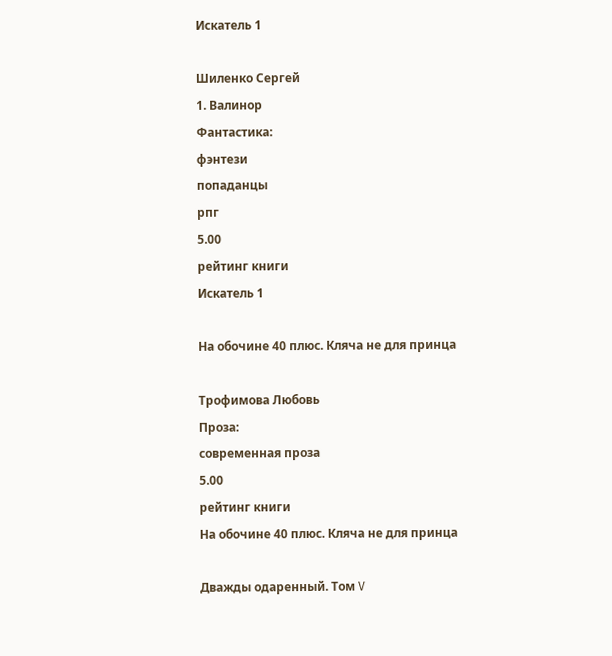Искатель 1

Шиленко Сергей
1. Валинор
Фантастика:
фэнтези
попаданцы
рпг
5.00
рейтинг книги
Искатель 1

На обочине 40 плюс. Кляча не для принца

Трофимова Любовь
Проза:
современная проза
5.00
рейтинг книги
На обочине 40 плюс. Кляча не для принца

Дважды одаренный. Том V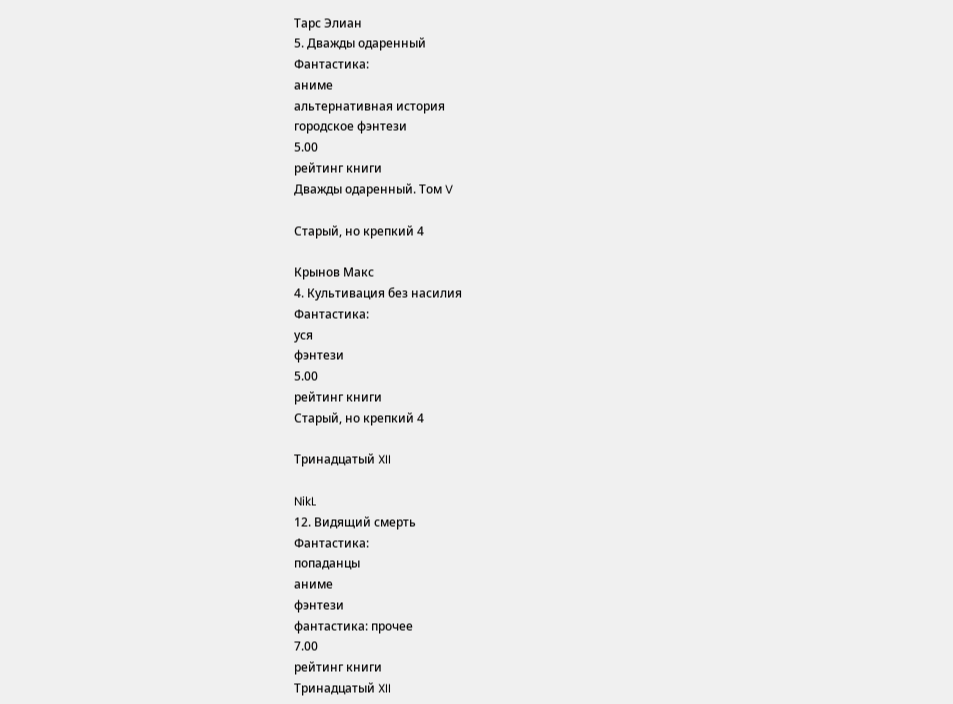Тарс Элиан
5. Дважды одаренный
Фантастика:
аниме
альтернативная история
городское фэнтези
5.00
рейтинг книги
Дважды одаренный. Том V

Старый, но крепкий 4

Крынов Макс
4. Культивация без насилия
Фантастика:
уся
фэнтези
5.00
рейтинг книги
Старый, но крепкий 4

Тринадцатый XII

NikL
12. Видящий смерть
Фантастика:
попаданцы
аниме
фэнтези
фантастика: прочее
7.00
рейтинг книги
Тринадцатый XII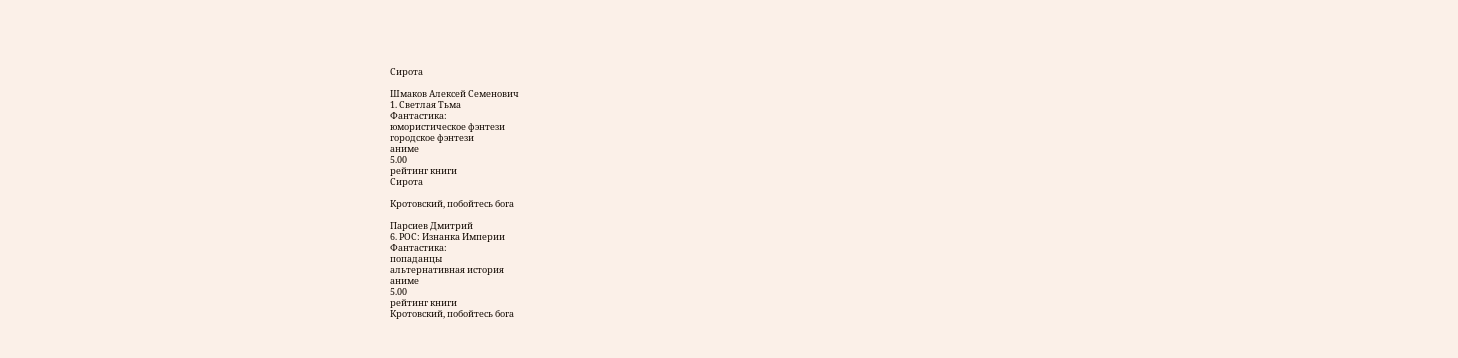Сирота

Шмаков Алексей Семенович
1. Светлая Тьма
Фантастика:
юмористическое фэнтези
городское фэнтези
аниме
5.00
рейтинг книги
Сирота

Кротовский, побойтесь бога

Парсиев Дмитрий
6. РОС: Изнанка Империи
Фантастика:
попаданцы
альтернативная история
аниме
5.00
рейтинг книги
Кротовский, побойтесь бога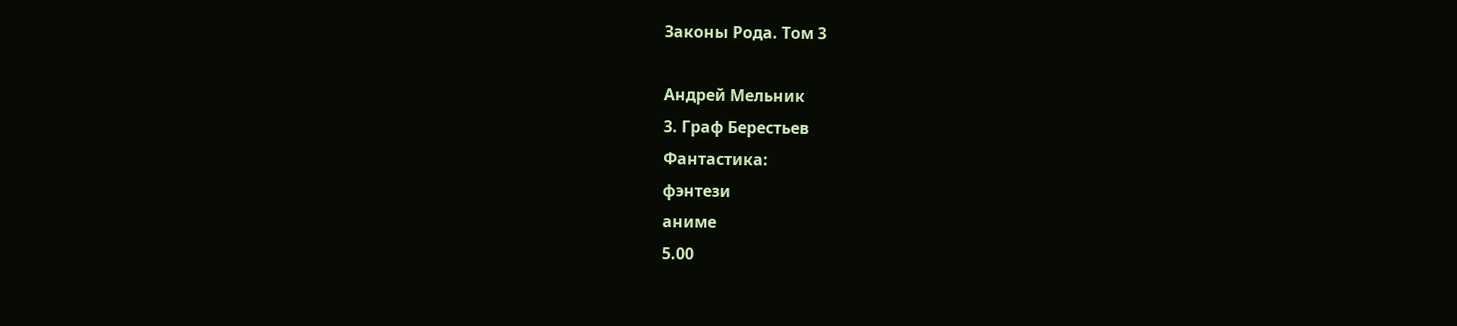Законы Рода. Том 3

Андрей Мельник
3. Граф Берестьев
Фантастика:
фэнтези
аниме
5.00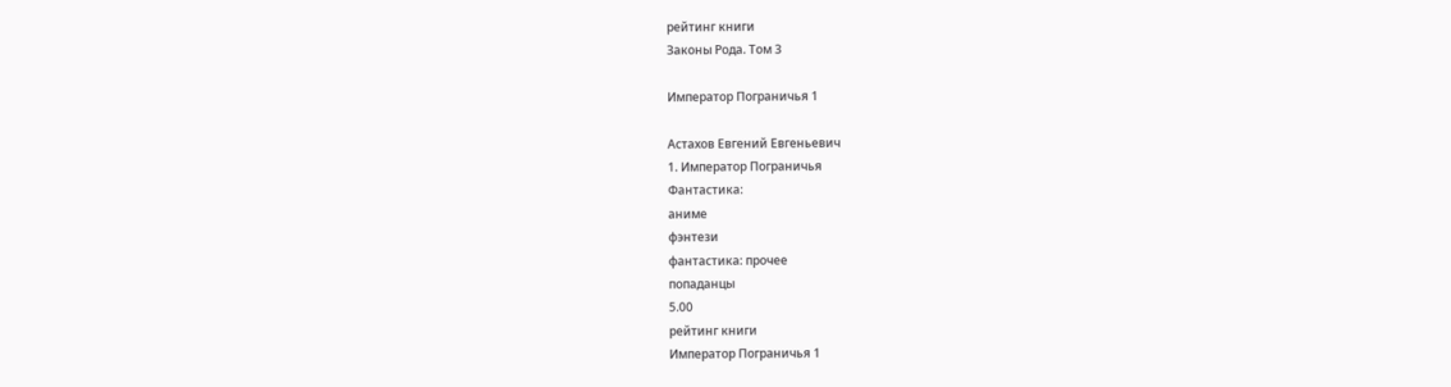рейтинг книги
Законы Рода. Том 3

Император Пограничья 1

Астахов Евгений Евгеньевич
1. Император Пограничья
Фантастика:
аниме
фэнтези
фантастика: прочее
попаданцы
5.00
рейтинг книги
Император Пограничья 1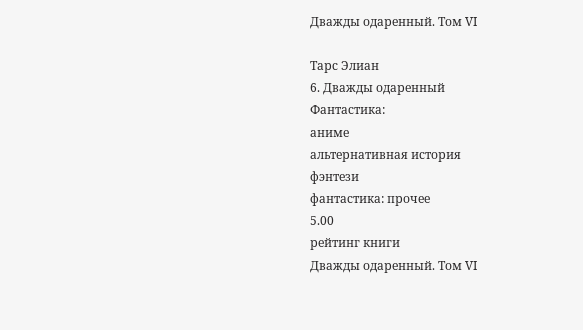Дважды одаренный. Том VI

Тарс Элиан
6. Дважды одаренный
Фантастика:
аниме
альтернативная история
фэнтези
фантастика: прочее
5.00
рейтинг книги
Дважды одаренный. Том VI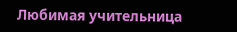Любимая учительница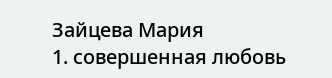Зайцева Мария
1. совершенная любовь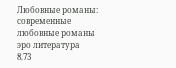Любовные романы:
современные любовные романы
эро литература
8.73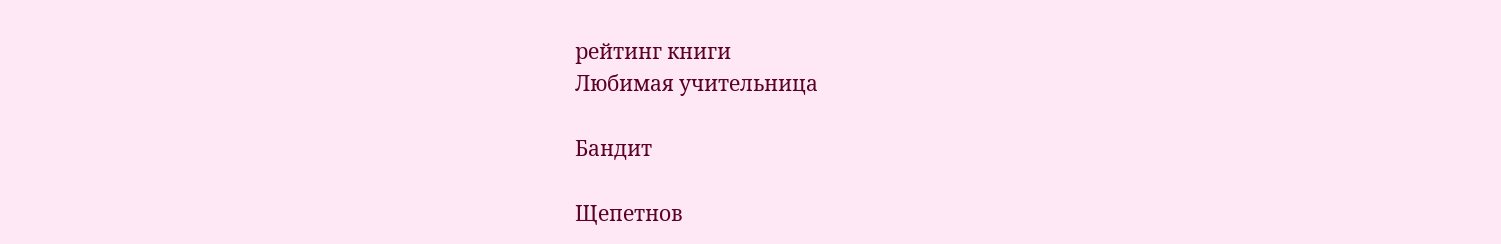рейтинг книги
Любимая учительница

Бандит

Щепетнов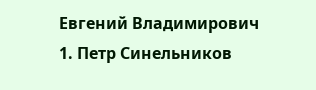Евгений Владимирович
1. Петр Синельников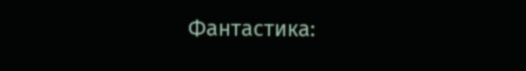Фантастика: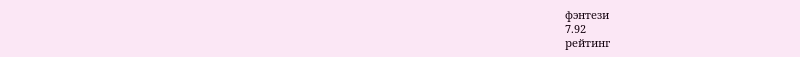фэнтези
7.92
рейтинг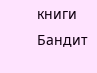книги
Бандит